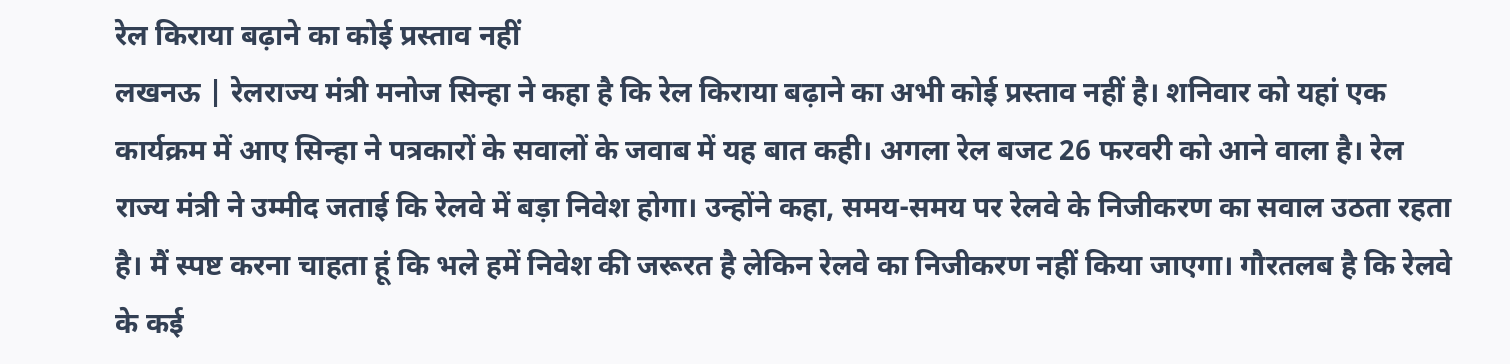रेल किराया बढ़ाने का कोई प्रस्ताव नहीं
लखनऊ | रेलराज्य मंत्री मनोज सिन्हा ने कहा है कि रेल किराया बढ़ाने का अभी कोई प्रस्ताव नहीं है। शनिवार को यहां एक कार्यक्रम में आए सिन्हा ने पत्रकारों के सवालों के जवाब में यह बात कही। अगला रेल बजट 26 फरवरी को आने वाला है। रेल राज्य मंत्री ने उम्मीद जताई कि रेलवे में बड़ा निवेश होगा। उन्होंने कहा, समय-समय पर रेलवे के निजीकरण का सवाल उठता रहता है। मैं स्पष्ट करना चाहता हूं कि भले हमें निवेश की जरूरत है लेकिन रेलवे का निजीकरण नहीं किया जाएगा। गौरतलब है कि रेलवे के कई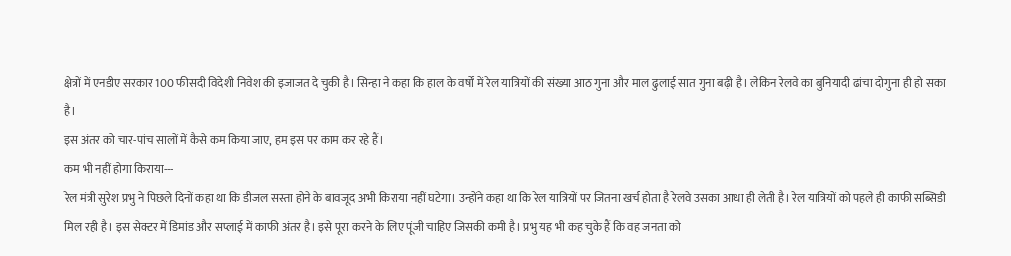क्षेत्रों में एनडीए सरकार 100 फीसदी विदेशी निवेश की इजाजत दे चुकी है। सिन्हा ने कहा कि हाल के वर्षों में रेल यात्रियों की संख्या आठ गुना और माल ढुलाई सात गुना बढ़ी है। लेकिन रेलवे का बुनियादी ढांचा दोगुना ही हो सका है।
इस अंतर को चार-पांच सालों में कैसे कम किया जाए, हम इस पर काम कर रहे हैं।
कम भी नहीं होगा किराया---
रेल मंत्री सुरेश प्रभु ने पिछले दिनों कहा था कि डीजल सस्ता होने के बावजूद अभी किराया नहीं घटेगा। उन्होंने कहा था कि रेल यात्रियों पर जितना खर्च होता है रेलवे उसका आधा ही लेती है। रेल यात्रियों को पहले ही काफी सब्सिडी मिल रही है। इस सेक्टर में डिमांड और सप्लाई में काफी अंतर है। इसे पूरा करने के लिए पूंजी चाहिए जिसकी कमी है। प्रभु यह भी कह चुके हैं कि वह जनता को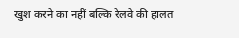खुश करने का नहीं बल्कि रेलवे की हालत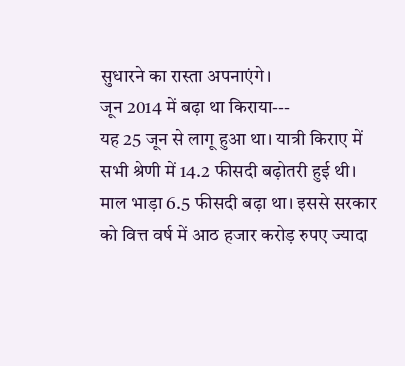सुधारने का रास्ता अपनाएंगे।
जून 2014 में बढ़ा था किराया---
यह 25 जून से लागू हुआ था। यात्री किराए में सभी श्रेणी में 14.2 फीसदी बढ़ोतरी हुई थी। माल भाड़ा 6.5 फीसदी बढ़ा था। इससे सरकार को वित्त वर्ष में आठ हजार करोड़ रुपए ज्यादा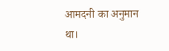आमदनी का अनुमान था।